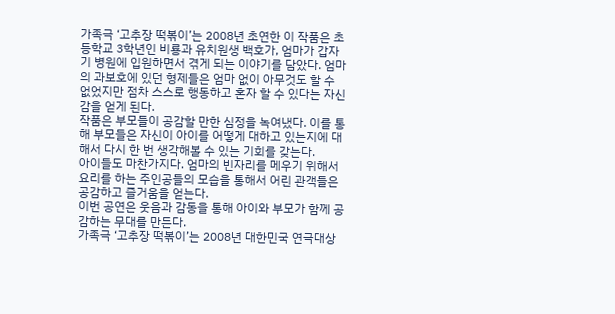가족극 ‘고추장 떡볶이’는 2008년 초연한 이 작품은 초등학교 3학년인 비룡과 유치원생 백호가, 엄마가 갑자기 병원에 입원하면서 겪게 되는 이야기를 담았다. 엄마의 과보호에 있던 형제들은 엄마 없이 아무것도 할 수 없었지만 점차 스스로 행동하고 혼자 할 수 있다는 자신감을 얻게 된다.
작품은 부모들이 공감할 만한 심정을 녹여냈다. 이를 통해 부모들은 자신이 아이를 어떻게 대하고 있는지에 대해서 다시 한 번 생각해볼 수 있는 기회를 갖는다.
아이들도 마찬가지다. 엄마의 빈자리를 메우기 위해서 요리를 하는 주인공들의 모습을 통해서 어린 관객들은 공감하고 즐거움을 얻는다.
이번 공연은 웃음과 감동을 통해 아이와 부모가 함께 공감하는 무대를 만든다.
가족극 ‘고추장 떡볶이’는 2008년 대한민국 연극대상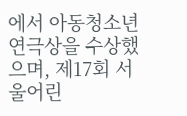에서 아동청소년연극상을 수상했으며, 제17회 서울어린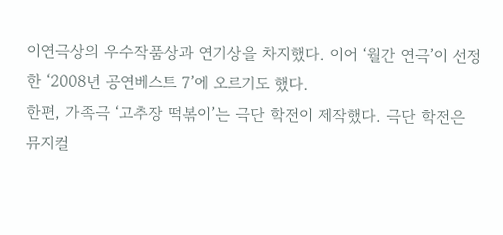이연극상의 우수작품상과 연기상을 차지했다. 이어 ‘월간 연극’이 선정한 ‘2008년 공연베스트 7’에 오르기도 했다.
한편, 가족극 ‘고추장 떡볶이’는 극단 학전이 제작했다. 극단 학전은 뮤지컬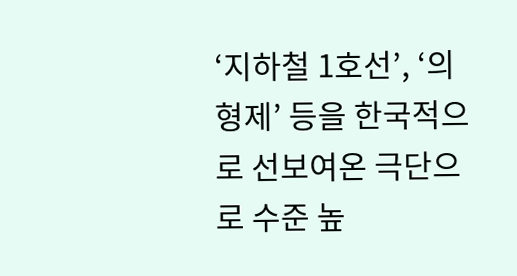‘지하철 1호선’, ‘의형제’ 등을 한국적으로 선보여온 극단으로 수준 높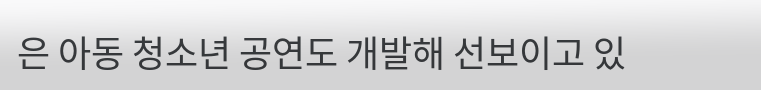은 아동 청소년 공연도 개발해 선보이고 있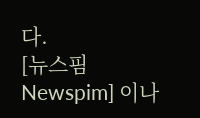다.
[뉴스핌 Newspim] 이나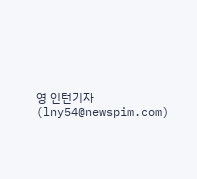영 인턴기자(lny54@newspim.com)